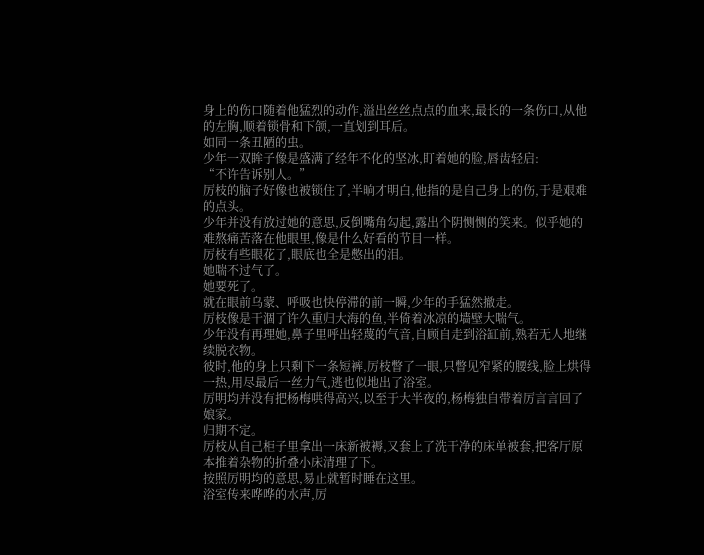身上的伤口随着他猛烈的动作,溢出丝丝点点的血来,最长的一条伤口,从他的左胸,顺着锁骨和下颌,一直划到耳后。
如同一条丑陋的虫。
少年一双眸子像是盛满了经年不化的坚冰,盯着她的脸,唇齿轻启:
“不许告诉别人。”
厉枝的脑子好像也被锁住了,半晌才明白,他指的是自己身上的伤,于是艰难的点头。
少年并没有放过她的意思,反倒嘴角勾起,露出个阴恻恻的笑来。似乎她的难熬痛苦落在他眼里,像是什么好看的节目一样。
厉枝有些眼花了,眼底也全是憋出的泪。
她喘不过气了。
她要死了。
就在眼前乌蒙、呼吸也快停滞的前一瞬,少年的手猛然撤走。
厉枝像是干涸了许久重归大海的鱼,半倚着冰凉的墙壁大喘气。
少年没有再理她,鼻子里呼出轻蔑的气音,自顾自走到浴缸前,熟若无人地继续脱衣物。
彼时,他的身上只剩下一条短裤,厉枝瞥了一眼,只瞥见窄紧的腰线,脸上烘得一热,用尽最后一丝力气,逃也似地出了浴室。
厉明均并没有把杨梅哄得高兴,以至于大半夜的,杨梅独自带着厉言言回了娘家。
归期不定。
厉枝从自己柜子里拿出一床新被褥,又套上了洗干净的床单被套,把客厅原本推着杂物的折叠小床清理了下。
按照厉明均的意思,易止就暂时睡在这里。
浴室传来哗哗的水声,厉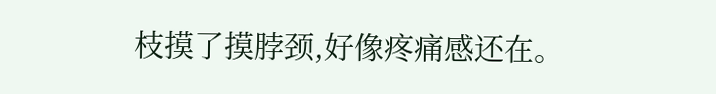枝摸了摸脖颈,好像疼痛感还在。